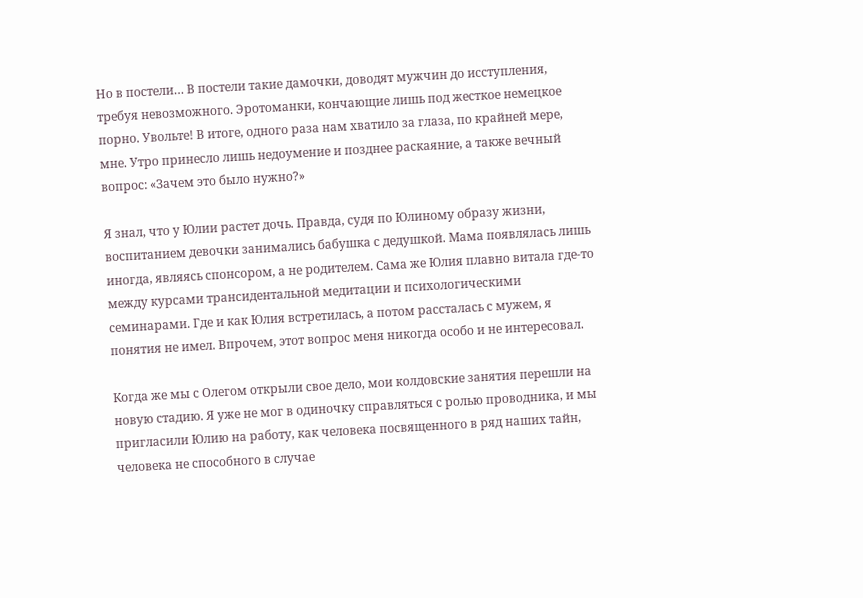Но в постели… В постели такие дамочки, доводят мужчин до исступления, требуя невозможного. Эротоманки, кончающие лишь под жесткое немецкое порно. Увольте! В итоге, одного раза нам хватило за глаза, по крайней мере, мне. Утро принесло лишь недоумение и позднее раскаяние, а также вечный вопрос: «Зачем это было нужно?»

Я знал, что у Юлии растет дочь. Правда, судя по Юлиному образу жизни, воспитанием девочки занимались бабушка с дедушкой. Мама появлялась лишь иногда, являясь спонсором, а не родителем. Сама же Юлия плавно витала где-то между курсами трансидентальной медитации и психологическими семинарами. Где и как Юлия встретилась, а потом рассталась с мужем, я понятия не имел. Впрочем, этот вопрос меня никогда особо и не интересовал.

Когда же мы с Олегом открыли свое дело, мои колдовские занятия перешли на новую стадию. Я уже не мог в одиночку справляться с ролью проводника, и мы пригласили Юлию на работу, как человека посвященного в ряд наших тайн, человека не способного в случае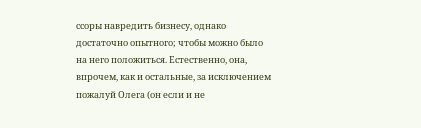ссоры навредить бизнесу, однако достаточно опытного; чтобы можно было на него положиться. Естественно, она, впрочем, как и остальные, за исключением пожалуй Олега (он если и не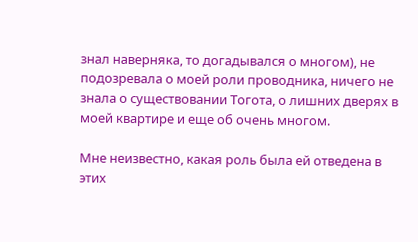знал наверняка, то догадывался о многом), не подозревала о моей роли проводника, ничего не знала о существовании Тогота, о лишних дверях в моей квартире и еще об очень многом.

Мне неизвестно, какая роль была ей отведена в этих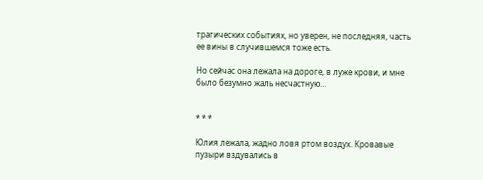трагических событиях, но уверен, не последняя, часть ее вины в случившемся тоже есть.

Но сейчас она лежала на дороге, в луже крови, и мне было безумно жаль несчастную…


* * *

Юлия лежала, жадно ловя ртом воздух. Кровавые пузыри вздувались в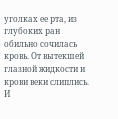уголках ее рта, из глубоких ран обильно сочилась кровь. От вытекшей глазной жидкости и крови веки слиплись. И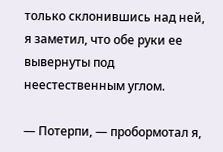только склонившись над ней, я заметил, что обе руки ее вывернуты под неестественным углом.

— Потерпи, — пробормотал я,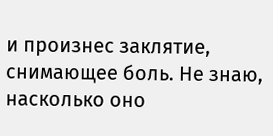и произнес заклятие, снимающее боль. Не знаю, насколько оно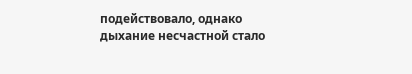подействовало, однако дыхание несчастной стало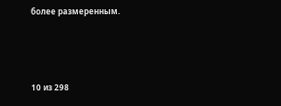более размеренным.



10 из 298